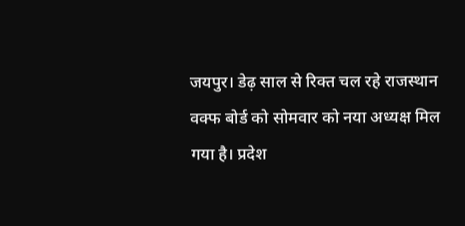जयपुर। डेढ़ साल से रिक्त चल रहे राजस्थान वक्फ बोर्ड को सोमवार को नया अध्यक्ष मिल गया है। प्रदेश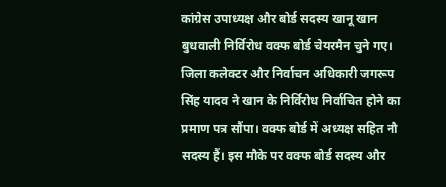कांग्रेस उपाध्यक्ष और बोर्ड सदस्य खानू खान बुधवाली निर्विरोध वक्फ बोर्ड चेयरमैन चुने गए।
जिला कलेक्टर और निर्वाचन अधिकारी जगरूप सिंह यादव ने खान के निर्विरोध निर्वाचित होने का प्रमाण पत्र सौंपा। वक्फ बोर्ड में अध्यक्ष सहित नौ सदस्य हैं। इस मौके पर वक्फ बोर्ड सदस्य और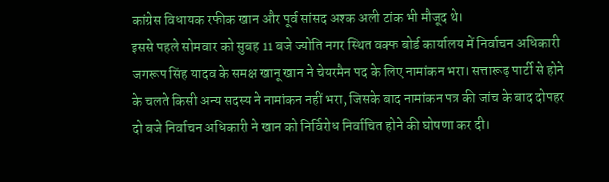कांग्रेस विधायक रफीक खान और पूर्व सांसद अश्क अली टांक भी मौजूद थे।
इससे पहले सोमवार को सुबह 11 बजे ज्योति नगर स्थित वक्फ बोर्ड कार्यालय में निर्वाचन अधिकारी जगरूप सिंह यादव के समक्ष खानू खान ने चेयरमैन पद के लिए नामांकन भरा। सत्तारूढ़ पार्टी से होने के चलते किसी अन्य सदस्य ने नामांकन नहीं भरा, जिसके बाद नामांकन पत्र की जांच के बाद दोपहर दो बजे निर्वाचन अधिकारी ने खान को निर्विरोध निर्वाचित होने की घोषणा कर दी।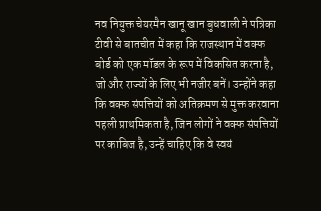नव नियुक्त चेयरमैन खानू खान बुधवाली ने पत्रिका टीवी से बातचीत में कहा कि राजस्थान में वक्फ बोर्ड को एक मॉडल के रूप में विकसित करना है, जो और राज्यों के लिए भी नजीर बनें। उन्होंने कहा कि वक्फ संपत्तियों को अतिक्रमण से मुक्त करवाना पहली प्राथमिकता है, जिन लोगों ने वक्फ संपत्तियों पर काबिज है, उन्हें चाहिए कि वे स्वयं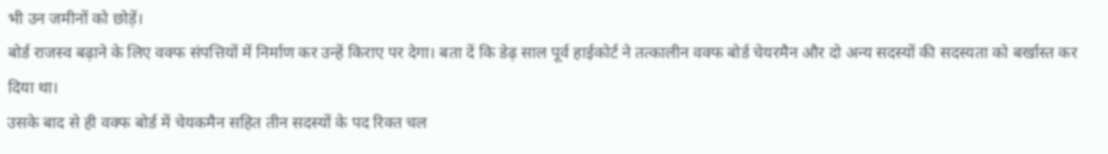भी उन जमीनों को छोड़ें।
बोर्ड राजस्व बढ़ाने के लिए वक्फ संपत्तियों में निर्माण कर उन्हें किराए पर देगा। बता दें कि डेढ़ साल पूर्व हाईकोर्ट ने तत्कालीन वक्फ बोर्ड चेयरमैन और दो अन्य सदस्यों की सदस्यता को बर्खास्त कर दिया था।
उसके बाद से ही वक्फ बोर्ड में चेयकमैन सहित तीन सदस्यों के पद रिक्त चल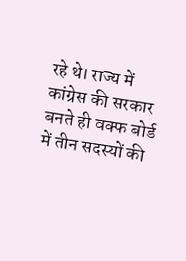रहे थे। राज्य में कांग्रेस की सरकार बनते ही वक्फ बोर्ड में तीन सदस्यों की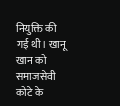नियुक्ति की गई थी। खानू खान को समाजसेवी कोटे के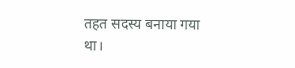तहत सदस्य बनाया गया था।